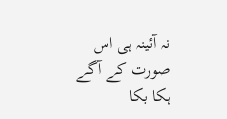نہ آئینہ ہی اس صورت کے آگے ہکا بکا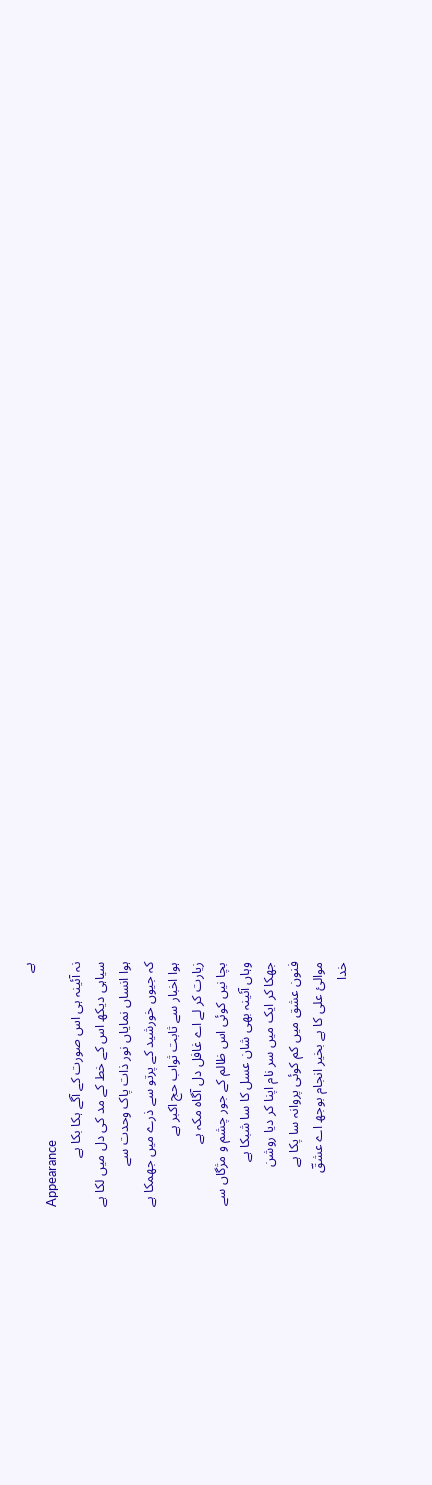ہے
Appearance
نہ آئینہ ہی اس صورت کے آگے ہکا بکا ہے
سیاہی دیکھ اس کے خط کے مد کی دل میں لکا ہے
ہوا انساں نمایاں نور ذات پاک وحدت سے
کہ جیوں خورشید کے پرتو سے ذرے میں جھمکا ہے
ہوا اخبار سے ثابت ثواب حج اکبر ہے
زیارت کر لے اے غافل دل آگاہ مکہ ہے
بچا نیں کوئی اس ظالم کے جور چشم و مژگاں سے
وہاں آئینہ بھی شان عسل کا سا شبکا ہے
جھکا کر ایک میں سر نام اپنا کر دیا روشن
فنون عشق میں کم کوئی پروانہ سا پکا ہے
موالیٔ علی کا ہے بخیر انجام بوجھ اے عشقؔ
خدا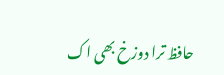حافظ ترا دوزخ بھی اک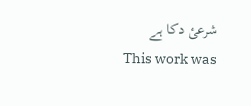شرعیٔ دکا ہے
This work was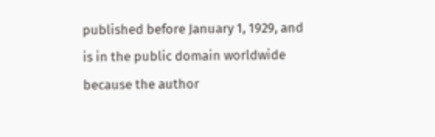published before January 1, 1929, and is in the public domain worldwide because the author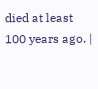died at least 100 years ago. |